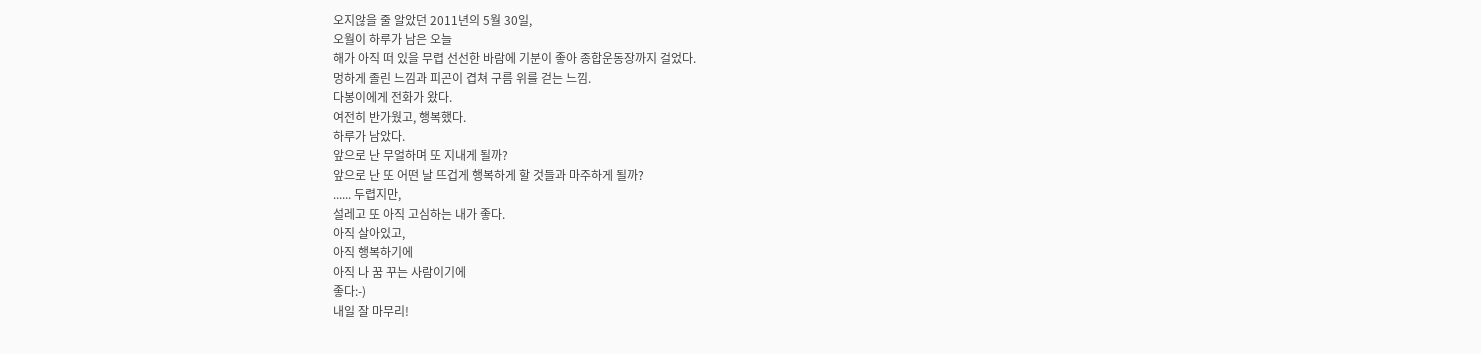오지않을 줄 알았던 2011년의 5월 30일,
오월이 하루가 남은 오늘
해가 아직 떠 있을 무렵 선선한 바람에 기분이 좋아 종합운동장까지 걸었다.
멍하게 졸린 느낌과 피곤이 겹쳐 구름 위를 걷는 느낌.
다봉이에게 전화가 왔다.
여전히 반가웠고, 행복했다.
하루가 남았다.
앞으로 난 무얼하며 또 지내게 될까?
앞으로 난 또 어떤 날 뜨겁게 행복하게 할 것들과 마주하게 될까?
...... 두렵지만,
설레고 또 아직 고심하는 내가 좋다.
아직 살아있고,
아직 행복하기에
아직 나 꿈 꾸는 사람이기에
좋다:-)
내일 잘 마무리!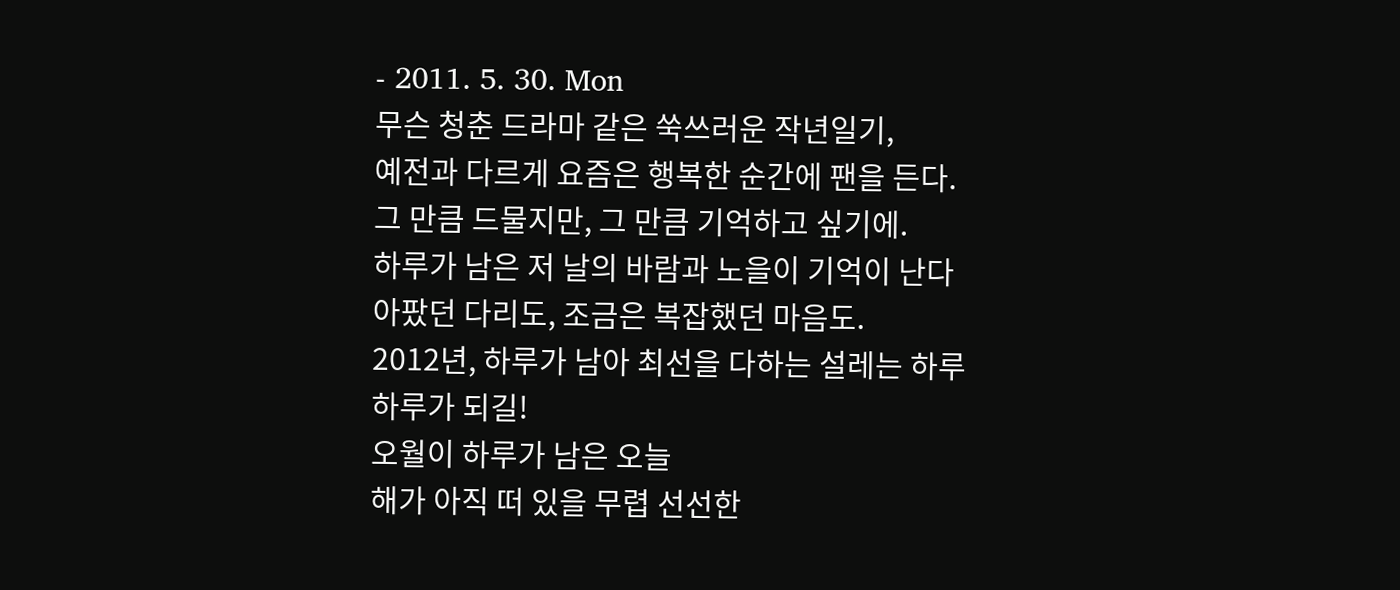- 2011. 5. 30. Mon
무슨 청춘 드라마 같은 쑥쓰러운 작년일기,
예전과 다르게 요즘은 행복한 순간에 팬을 든다.
그 만큼 드물지만, 그 만큼 기억하고 싶기에.
하루가 남은 저 날의 바람과 노을이 기억이 난다
아팠던 다리도, 조금은 복잡했던 마음도.
2012년, 하루가 남아 최선을 다하는 설레는 하루하루가 되길!
오월이 하루가 남은 오늘
해가 아직 떠 있을 무렵 선선한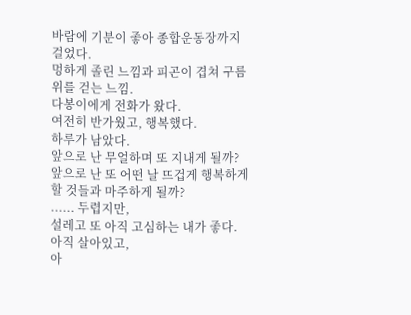바람에 기분이 좋아 종합운동장까지 걸었다.
멍하게 졸린 느낌과 피곤이 겹쳐 구름 위를 걷는 느낌.
다봉이에게 전화가 왔다.
여전히 반가웠고, 행복했다.
하루가 남았다.
앞으로 난 무얼하며 또 지내게 될까?
앞으로 난 또 어떤 날 뜨겁게 행복하게 할 것들과 마주하게 될까?
...... 두렵지만,
설레고 또 아직 고심하는 내가 좋다.
아직 살아있고,
아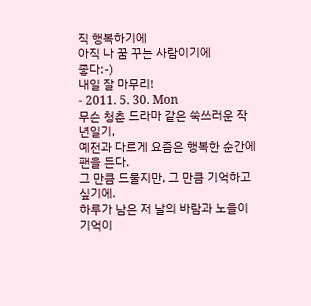직 행복하기에
아직 나 꿈 꾸는 사람이기에
좋다:-)
내일 잘 마무리!
- 2011. 5. 30. Mon
무슨 청춘 드라마 같은 쑥쓰러운 작년일기,
예전과 다르게 요즘은 행복한 순간에 팬을 든다.
그 만큼 드물지만, 그 만큼 기억하고 싶기에.
하루가 남은 저 날의 바람과 노을이 기억이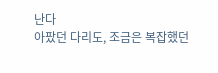난다
아팠던 다리도, 조금은 복잡했던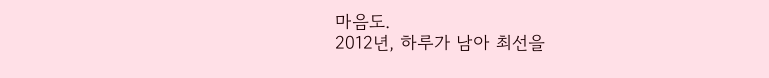마음도.
2012년, 하루가 남아 최선을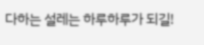다하는 설레는 하루하루가 되길!